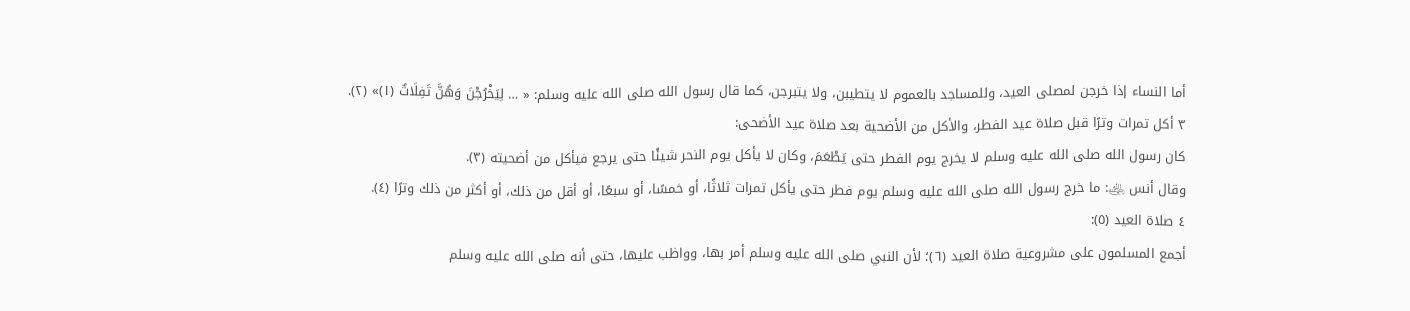أما النساء إذا خرجن لمصلى العيد، وللمساجد بالعموم لا يتطيبن، ولا يتبرجن، كما قال رسول الله صلى الله عليه وسلم: « … لِيَخْرُجْنَ وَهُنَّ تَفِلَاتٌ (١)» (٢).
٣ أكل تمرات وترًا قبل صلاة عيد الفطر، والأكل من الأضحية بعد صلاة عيد الأضحى:
كان رسول الله صلى الله عليه وسلم لا يخرج يوم الفطر حتى يَطْعَمَ، وكان لا يأكل يوم النحر شيئًا حتى يرجع فيأكل من أضحيته (٣).
وقال أنس ﵁: ما خرج رسول الله صلى الله عليه وسلم يوم فطر حتى يأكل تمرات ثلاثًا، أو خمسًا، أو سبعًا، أو أقل من ذلك، أو أكثر من ذلك وترًا (٤).
٤ صلاة العيد (٥):
أجمع المسلمون على مشروعية صلاة العيد (٦)؛ لأن النبي صلى الله عليه وسلم أمر بها، وواظب عليها، حتى أنه صلى الله عليه وسلم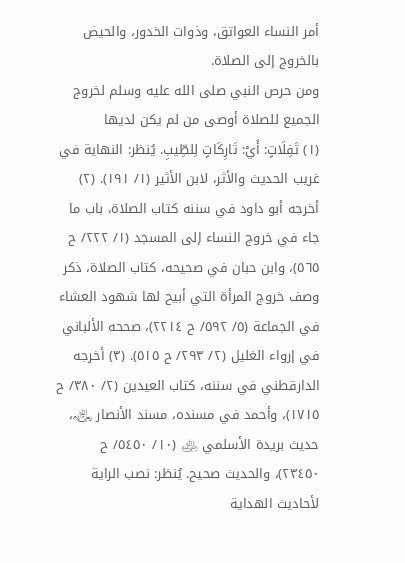أمر النساء العواتق، وذوات الخدور، والحيض بالخروج إلى الصلاة.
ومن حرص النبي صلى الله عليه وسلم لخروج الجميع للصلاة أوصى من لم يكن لديها
(١) تَفِلَاتٍ: أَيْ: تَارِكَاتٍ لِلطِّيبِ. يُنظر: النهاية في غريب الحديث والأثر، لابن الأثير (١/ ١٩١). (٢) أخرجه أبو داود في سننه كتاب الصلاة، باب ما جاء في خروج النساء إلى المسجد (١/ ٢٢٢/ ح ٥٦٥)، وابن حبان في صحيحه، كتاب الصلاة، ذكر وصف خروج المرأة التي أبيح لها شهود العشاء في الجماعة (٥/ ٥٩٢/ ح ٢٢١٤)، صححه الألباني في إرواء الغليل (٢/ ٢٩٣/ ح ٥١٥). (٣) أخرجه الدارقطني في سننه، كتاب العيدين (٢/ ٣٨٠/ ح ١٧١٥)، وأحمد في مسنده، مسند الأنصار ﵃، حديث بريدة الأسلمي ﵁ (١٠/ ٥٤٥٠/ ح ٢٣٤٥٠)، والحديث صحيح. يُنظر: نصب الراية لأحاديث الهداية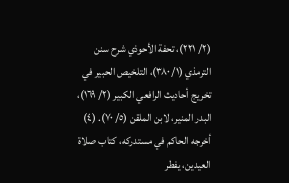(٢/ ٢٢١)، تحفة الأحوذي شرح سنن الترمذي (١/ ٣٨٠)، التلخيص الحبير في تخريج أحاديث الرافعي الكبير (٢/ ١٦٩)، البدر المنير، لابن الملقن (٥/ ٧٠). (٤) أخرجه الحاكم في مستدركه، كتاب صلاة العيدين، يفطر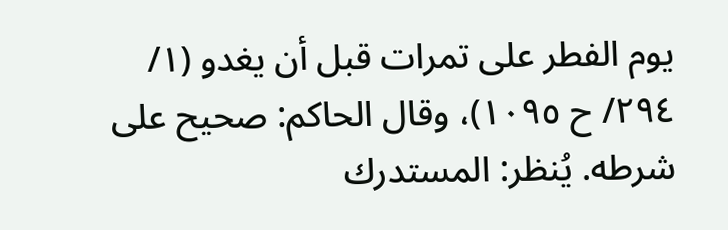يوم الفطر على تمرات قبل أن يغدو (١/ ٢٩٤/ ح ١٠٩٥)، وقال الحاكم: صحيح على شرطه. يُنظر: المستدرك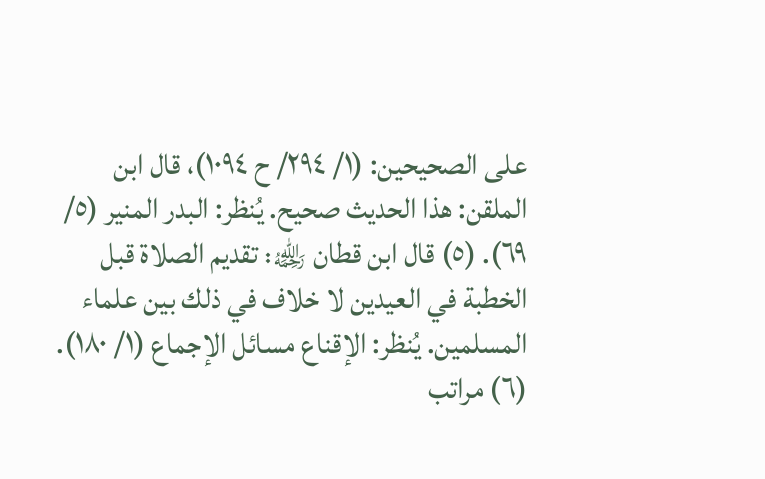على الصحيحين: (١/ ٢٩٤/ ح ١٠٩٤)، قال ابن الملقن: هذا الحديث صحيح. يُنظر: البدر المنير (٥/ ٦٩). (٥) قال ابن قطان ﵀: تقديم الصلاة قبل الخطبة في العيدين لا خلاف في ذلك بين علماء المسلمين. يُنظر: الإقناع مسائل الإجماع (١/ ١٨٠). (٦) مراتب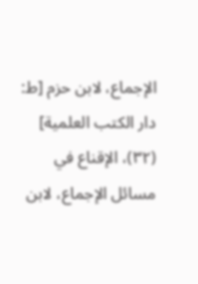الإجماع، لابن حزم [ط: دار الكتب العلمية] (٣٢)، الإقناع في مسائل الإجماع، لابن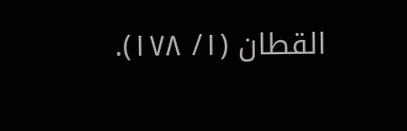القطان (١/ ١٧٨).